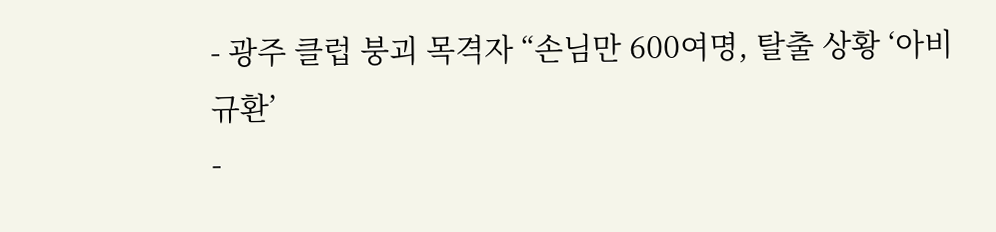- 광주 클럽 붕괴 목격자 “손님만 600여명, 탈출 상황 ‘아비규환’
-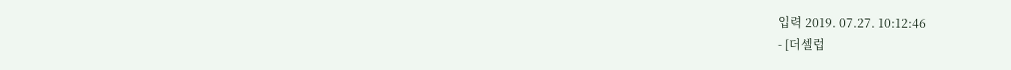입력 2019. 07.27. 10:12:46
- [더셀럽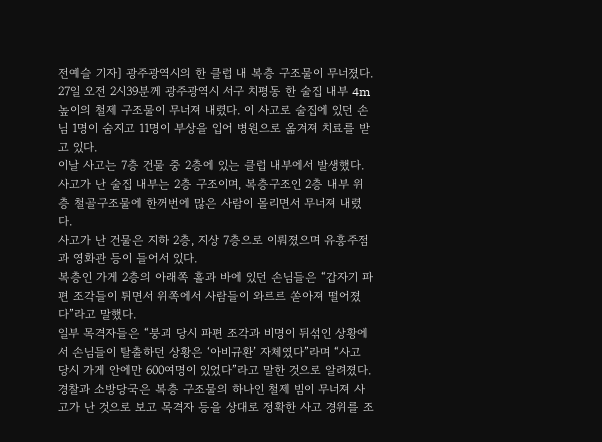전예슬 기자] 광주광역시의 한 클럽 내 복층 구조물이 무너졌다.
27일 오전 2시39분께 광주광역시 서구 치평동 한 술집 내부 4m 높이의 철제 구조물이 무너져 내렸다. 이 사고로 술집에 있던 손님 1명이 숨지고 11명이 부상을 입어 병원으로 옮겨져 치료를 받고 있다.
이날 사고는 7층 건물 중 2층에 있는 클럽 내부에서 발생했다. 사고가 난 술집 내부는 2층 구조이며, 복층구조인 2층 내부 위층 철골구조물에 한꺼번에 많은 사람이 몰리면서 무너져 내렸다.
사고가 난 건물은 지하 2층, 지상 7층으로 이뤄졌으며 유흥주점과 영화관 등이 들어서 있다.
복층인 가게 2층의 아래쪽 홀과 바에 있던 손님들은 “갑자기 파편 조각들이 튀면서 위쪽에서 사람들이 와르르 쏟아져 떨어졌다”라고 말했다.
일부 목격자들은 “붕괴 당시 파편 조각과 비명이 뒤섞인 상황에서 손님들이 탈출하던 상황은 ‘아비규환’ 자체였다”라며 “사고 당시 가게 안에만 600여명이 있었다”라고 말한 것으로 알려졌다.
경찰과 소방당국은 복층 구조물의 하나인 철제 빔이 무너져 사고가 난 것으로 보고 목격자 등을 상대로 정확한 사고 경위를 조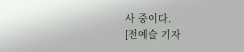사 중이다.
[전예슬 기자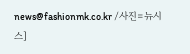news@fashionmk.co.kr /사진=뉴시스]